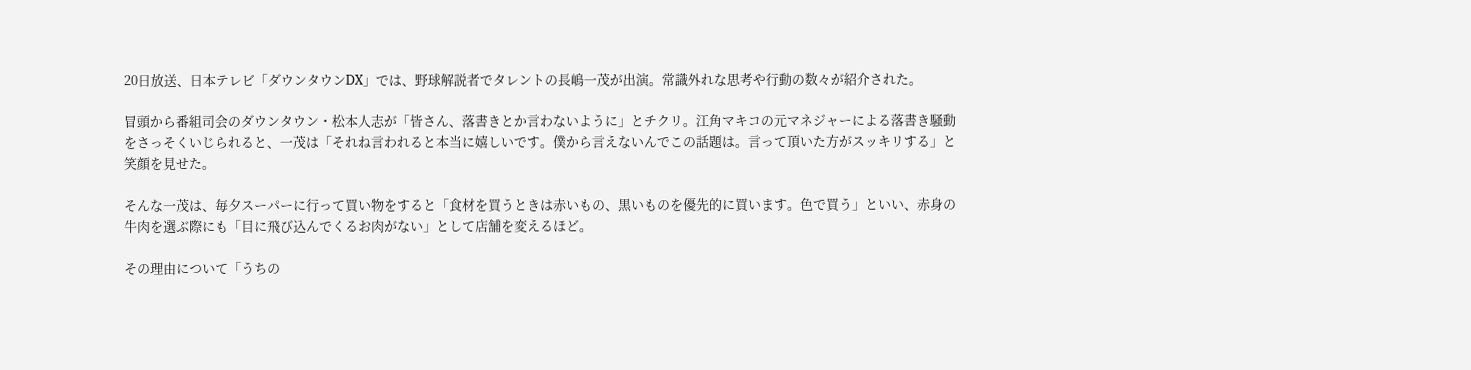20日放送、日本テレビ「ダウンタウンDX」では、野球解説者でタレントの長嶋一茂が出演。常識外れな思考や行動の数々が紹介された。

冒頭から番組司会のダウンタウン・松本人志が「皆さん、落書きとか言わないように」とチクリ。江角マキコの元マネジャーによる落書き騒動をさっそくいじられると、一茂は「それね言われると本当に嬉しいです。僕から言えないんでこの話題は。言って頂いた方がスッキリする」と笑顔を見せた。

そんな一茂は、毎夕スーパーに行って買い物をすると「食材を買うときは赤いもの、黒いものを優先的に買います。色で買う」といい、赤身の牛肉を選ぶ際にも「目に飛び込んでくるお肉がない」として店舗を変えるほど。

その理由について「うちの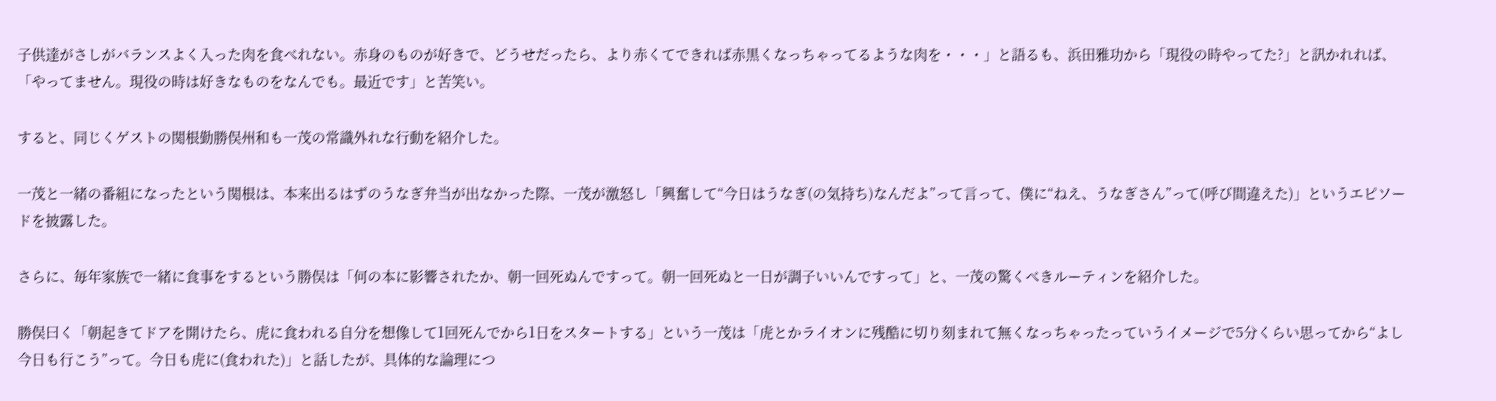子供達がさしがバランスよく入った肉を食べれない。赤身のものが好きで、どうせだったら、より赤くてできれば赤黒くなっちゃってるような肉を・・・」と語るも、浜田雅功から「現役の時やってた?」と訊かれれば、「やってません。現役の時は好きなものをなんでも。最近です」と苦笑い。

すると、同じくゲストの関根勤勝俣州和も一茂の常識外れな行動を紹介した。

一茂と一緒の番組になったという関根は、本来出るはずのうなぎ弁当が出なかった際、一茂が激怒し「興奮して“今日はうなぎ(の気持ち)なんだよ”って言って、僕に“ねえ、うなぎさん”って(呼び間違えた)」というエピソードを披露した。

さらに、毎年家族で一緒に食事をするという勝俣は「何の本に影響されたか、朝一回死ぬんですって。朝一回死ぬと一日が調子いいんですって」と、一茂の驚くべきルーティンを紹介した。

勝俣曰く「朝起きてドアを開けたら、虎に食われる自分を想像して1回死んでから1日をスタートする」という一茂は「虎とかライオンに残酷に切り刻まれて無くなっちゃったっていうイメージで5分くらい思ってから“よし今日も行こう”って。今日も虎に(食われた)」と話したが、具体的な論理につ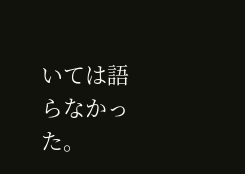いては語らなかった。